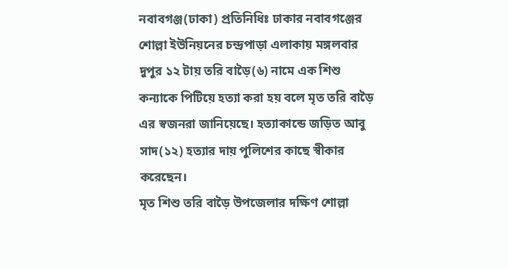নবাবগঞ্জ(ঢাকা) প্রতিনিধিঃ ঢাকার নবাবগঞ্জের শোল্লা ইউনিয়নের চন্দ্রপাড়া এলাকায় মঙ্গলবার দুপুর ১২ টায় তরি বাড়ৈ(৬) নামে এক শিশু কন্যাকে পিটিয়ে হত্যা করা হয় বলে মৃত তরি বাড়ৈ এর স্বজনরা জানিয়েছে। হত্যাকান্ডে জড়িত আবু সাদ(১২) হত্যার দায় পুলিশের কাছে স্বীকার করেছেন।
মৃত শিশু তরি বাড়ৈ উপজেলার দক্ষিণ শোল্লা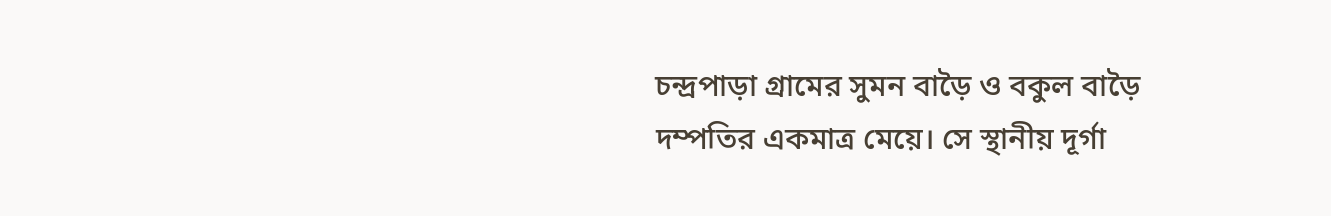চন্দ্রপাড়া গ্রামের সুমন বাড়ৈ ও বকুল বাড়ৈ দম্পতির একমাত্র মেয়ে। সে স্থানীয় দূর্গা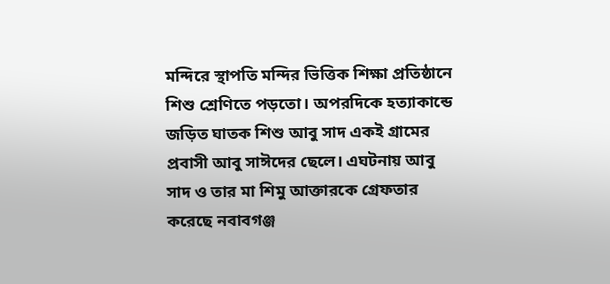মন্দিরে স্থাপতি মন্দির ভিত্তিক শিক্ষা প্রতিষ্ঠানে শিশু শ্রেণিতে পড়তো। অপরদিকে হত্যাকান্ডে জড়িত ঘাতক শিশু আবু সাদ একই গ্রামের প্রবাসী আবু সাঈদের ছেলে। এঘটনায় আবু সাদ ও তার মা শিমু আক্তারকে গ্রেফতার করেছে নবাবগঞ্জ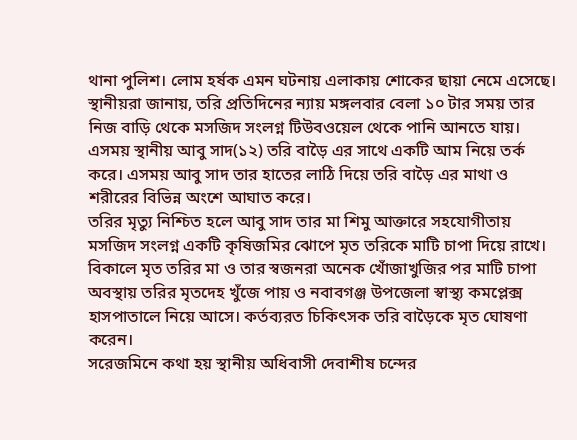থানা পুলিশ। লোম হর্ষক এমন ঘটনায় এলাকায় শোকের ছায়া নেমে এসেছে।
স্থানীয়রা জানায়, তরি প্রতিদিনের ন্যায় মঙ্গলবার বেলা ১০ টার সময় তার নিজ বাড়ি থেকে মসজিদ সংলগ্ন টিউবওয়েল থেকে পানি আনতে যায়। এসময় স্থানীয় আবু সাদ(১২) তরি বাড়ৈ এর সাথে একটি আম নিয়ে তর্ক করে। এসময় আবু সাদ তার হাতের লাঠি দিয়ে তরি বাড়ৈ এর মাথা ও শরীরের বিভিন্ন অংশে আঘাত করে।
তরির মৃত্যু নিশ্চিত হলে আবু সাদ তার মা শিমু আক্তারে সহযোগীতায় মসজিদ সংলগ্ন একটি কৃষিজমির ঝোপে মৃত তরিকে মাটি চাপা দিয়ে রাখে। বিকালে মৃত তরির মা ও তার স্বজনরা অনেক খোঁজাখুজির পর মাটি চাপা অবস্থায় তরির মৃতদেহ খুঁজে পায় ও নবাবগঞ্জ উপজেলা স্বাস্থ্য কমপ্লেক্স হাসপাতালে নিয়ে আসে। কর্তব্যরত চিকিৎসক তরি বাড়ৈকে মৃত ঘোষণা করেন।
সরেজমিনে কথা হয় স্থানীয় অধিবাসী দেবাশীষ চন্দের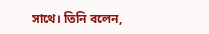সাথে। তিনি বলেন,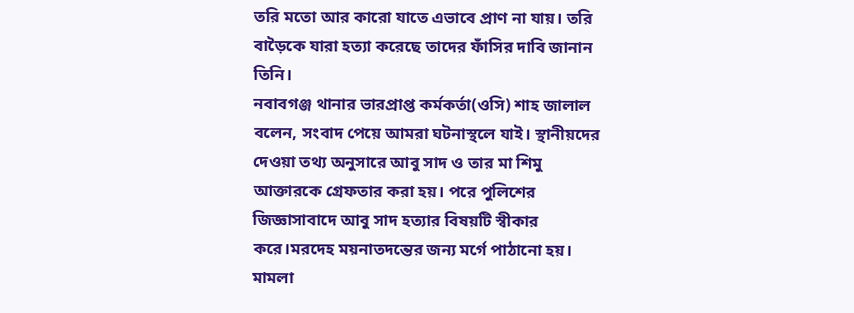তরি মতো আর কারো যাতে এভাবে প্রাণ না যায়। তরি বাড়ৈকে যারা হত্যা করেছে তাদের ফাঁসির দাবি জানান তিনি।
নবাবগঞ্জ থানার ভারপ্রাপ্ত কর্মকর্তা(ওসি) শাহ জালাল বলেন, সংবাদ পেয়ে আমরা ঘটনাস্থলে যাই। স্থানীয়দের দেওয়া তথ্য অনুসারে আবু সাদ ও তার মা শিমু আক্তারকে গ্রেফতার করা হয়। পরে পুলিশের জিজ্ঞাসাবাদে আবু সাদ হত্যার বিষয়টি স্বীকার করে।মরদেহ ময়নাতদন্তের জন্য মর্গে পাঠানো হয়। মামলা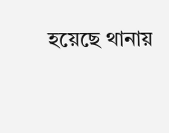হয়েছে থানায়